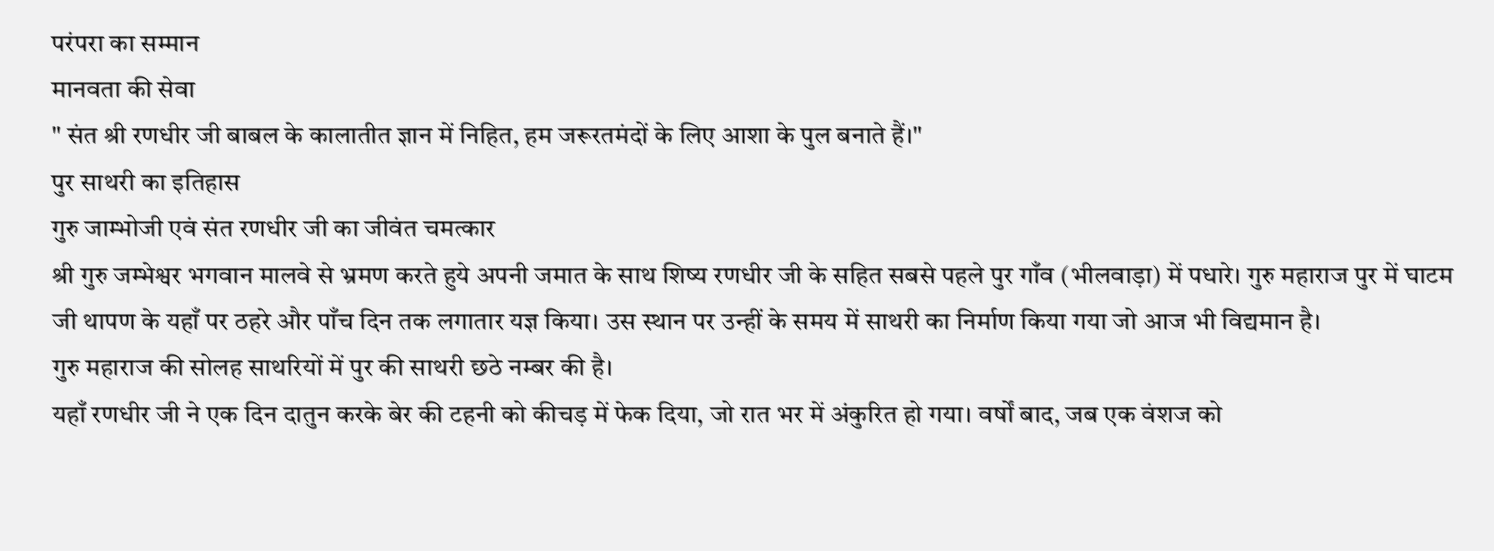परंपरा का सम्मान
मानवता की सेवा
" संत श्री रणधीर जी बाबल के कालातीत ज्ञान में निहित, हम जरूरतमंदों के लिए आशा के पुल बनाते हैं।"
पुर साथरी का इतिहास
गुरु जाम्भोजी एवं संत रणधीर जी का जीवंत चमत्कार
श्री गुरु जम्भेश्वर भगवान मालवे से भ्रमण करते हुये अपनी जमात के साथ शिष्य रणधीर जी के सहित सबसे पहले पुर गाँव (भीलवाड़ा) में पधारे। गुरु महाराज पुर में घाटम जी थापण के यहाँ पर ठहरे और पाँच दिन तक लगातार यज्ञ किया। उस स्थान पर उन्हीं के समय में साथरी का निर्माण किया गया जो आज भी विद्यमान है।
गुरु महाराज की सोलह साथरियों में पुर की साथरी छठे नम्बर की है।
यहाँ रणधीर जी ने एक दिन दातुन करके बेर की टहनी को कीचड़ में फेक दिया, जो रात भर में अंकुरित हो गया। वर्षों बाद, जब एक वंशज को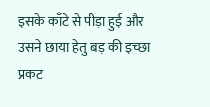इसके काँटे से पीड़ा हुई और उसने छाया हेतु बड़ की इच्छा प्रकट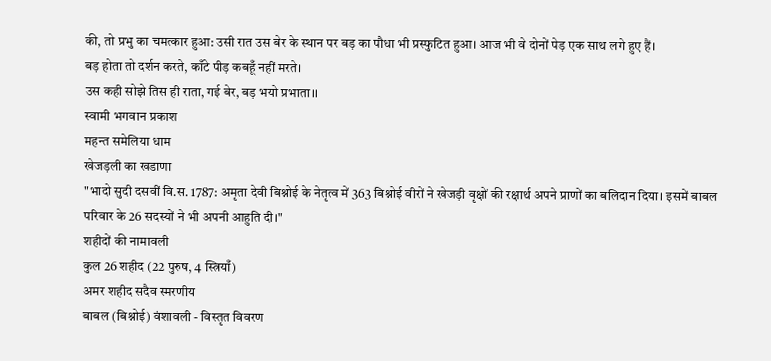की, तो प्रभु का चमत्कार हुआ: उसी रात उस बेर के स्थान पर बड़ का पौधा भी प्रस्फुटित हुआ। आज भी वे दोनों पेड़ एक साथ लगे हुए हैं।
बड़ होता तो दर्शन करते, काँटे पीड़ कबहूँ नहीं मरते।
उस कही सोझे तिस ही राता, गई बेर, बड़ भयो प्रभाता।।
स्वामी भगवान प्रकाश
महन्त समेलिया धाम
खेजड़ली का खडाणा
"भादो सुदी दसवीं वि.स. 1787: अमृता देवी बिश्नोई के नेतृत्व में 363 बिश्नोई वीरों ने खेजड़ी वृक्षों की रक्षार्थ अपने प्राणों का बलिदान दिया। इसमें बाबल परिवार के 26 सदस्यों ने भी अपनी आहुति दी।"
शहीदों की नामावली
कुल 26 शहीद (22 पुरुष, 4 स्त्रियाँ)
अमर शहीद सदैव स्मरणीय
बाबल (बिश्नोई) वंशावली - विस्तृत विवरण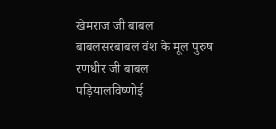खेमराज जी बाबल
बाबलसरबाबल वंश के मूल पुरुष
रणधीर जी बाबल
पड़ियालविष्णोई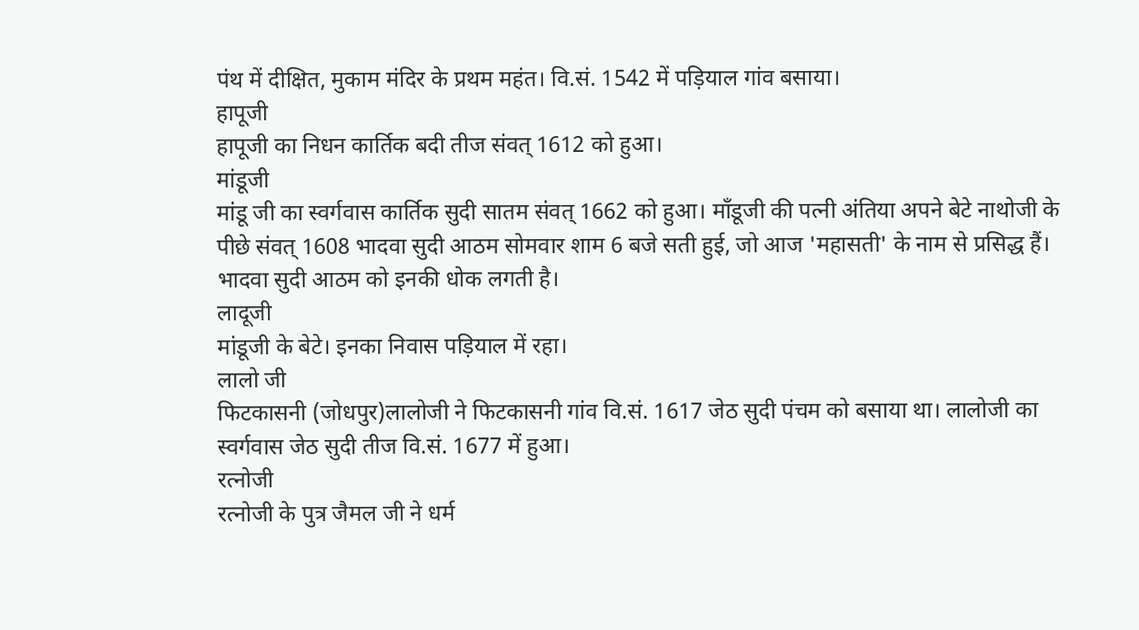पंथ में दीक्षित, मुकाम मंदिर के प्रथम महंत। वि.सं. 1542 में पड़ियाल गांव बसाया।
हापूजी
हापूजी का निधन कार्तिक बदी तीज संवत् 1612 को हुआ।
मांडूजी
मांडू जी का स्वर्गवास कार्तिक सुदी सातम संवत् 1662 को हुआ। माँडूजी की पत्नी अंतिया अपने बेटे नाथोजी के पीछे संवत् 1608 भादवा सुदी आठम सोमवार शाम 6 बजे सती हुई, जो आज 'महासती' के नाम से प्रसिद्ध हैं। भादवा सुदी आठम को इनकी धोक लगती है।
लादूजी
मांडूजी के बेटे। इनका निवास पड़ियाल में रहा।
लालो जी
फिटकासनी (जोधपुर)लालोजी ने फिटकासनी गांव वि.सं. 1617 जेठ सुदी पंचम को बसाया था। लालोजी का स्वर्गवास जेठ सुदी तीज वि.सं. 1677 में हुआ।
रत्नोजी
रत्नोजी के पुत्र जैमल जी ने धर्म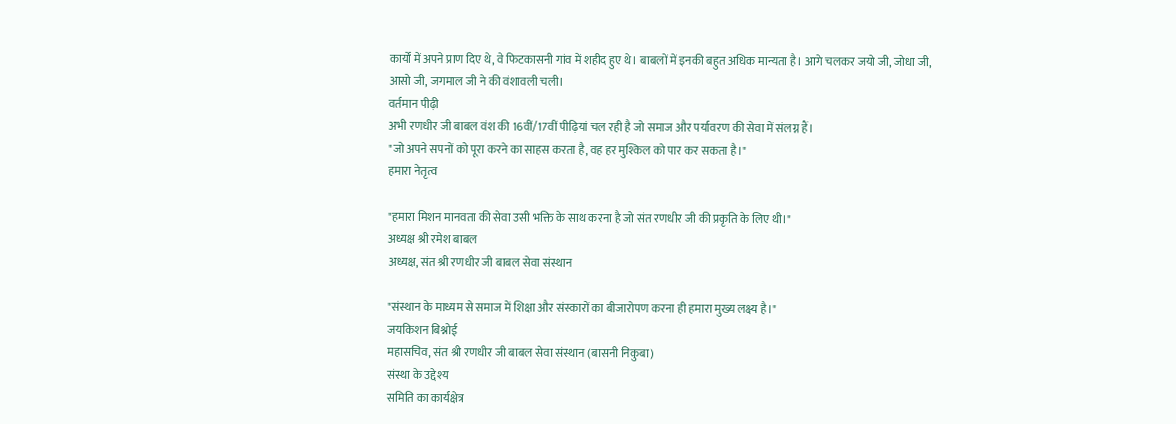कार्यों में अपने प्राण दिए थे, वे फिटकासनी गांव में शहीद हुए थे। बाबलों में इनकी बहुत अधिक मान्यता है। आगे चलकर जयो जी, जोधा जी, आसो जी, जगमाल जी ने की वंशावली चली।
वर्तमान पीढ़ी
अभी रणधीर जी बाबल वंश की 16वीं/17वीं पीढ़ियां चल रही है जो समाज और पर्यावरण की सेवा में संलग्न हैं।
"जो अपने सपनों को पूरा करने का साहस करता है, वह हर मुश्किल को पार कर सकता है।"
हमारा नेतृत्व

"हमारा मिशन मानवता की सेवा उसी भक्ति के साथ करना है जो संत रणधीर जी की प्रकृति के लिए थी।"
अध्यक्ष श्री रमेश बाबल
अध्यक्ष, संत श्री रणधीर जी बाबल सेवा संस्थान

"संस्थान के माध्यम से समाज में शिक्षा और संस्कारों का बीजारोपण करना ही हमारा मुख्य लक्ष्य है।"
जयकिशन बिश्नोई
महासचिव, संत श्री रणधीर जी बाबल सेवा संस्थान (बासनी निकुबा)
संस्था के उद्देश्य
समिति का कार्यक्षेत्र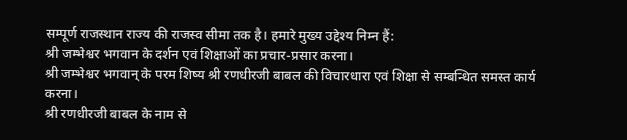सम्पूर्ण राजस्थान राज्य की राजस्व सीमा तक है। हमारे मुख्य उद्देश्य निम्न हैं:
श्री जम्भेश्वर भगवान के दर्शन एवं शिक्षाओं का प्रचार-प्रसार करना।
श्री जम्भेश्वर भगवान् के परम शिष्य श्री रणधीरजी बाबल की विचारधारा एवं शिक्षा से सम्बन्धित समस्त कार्य करना।
श्री रणधीरजी बाबल के नाम से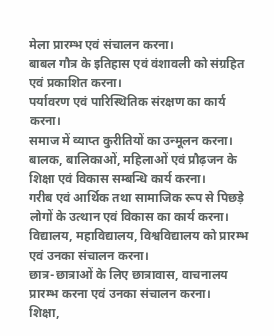मेला प्रारम्भ एवं संचालन करना।
बाबल गौत्र के इतिहास एवं वंशावली को संग्रहित एवं प्रकाशित करना।
पर्यावरण एवं पारिस्थितिक संरक्षण का कार्य करना।
समाज में व्याप्त कुरीतियों का उन्मूलन करना।
बालक, बालिकाओं, महिलाओं एवं प्रौढ़जन के शिक्षा एवं विकास सम्बन्धि कार्य करना।
गरीब एवं आर्थिक तथा सामाजिक रूप से पिछड़े लोगों के उत्थान एवं विकास का कार्य करना।
विद्यालय, महाविद्यालय, विश्वविद्यालय को प्रारम्भ एवं उनका संचालन करना।
छात्र-छात्राओं के लिए छात्रावास, वाचनालय प्रारम्भ करना एवं उनका संचालन करना।
शिक्षा,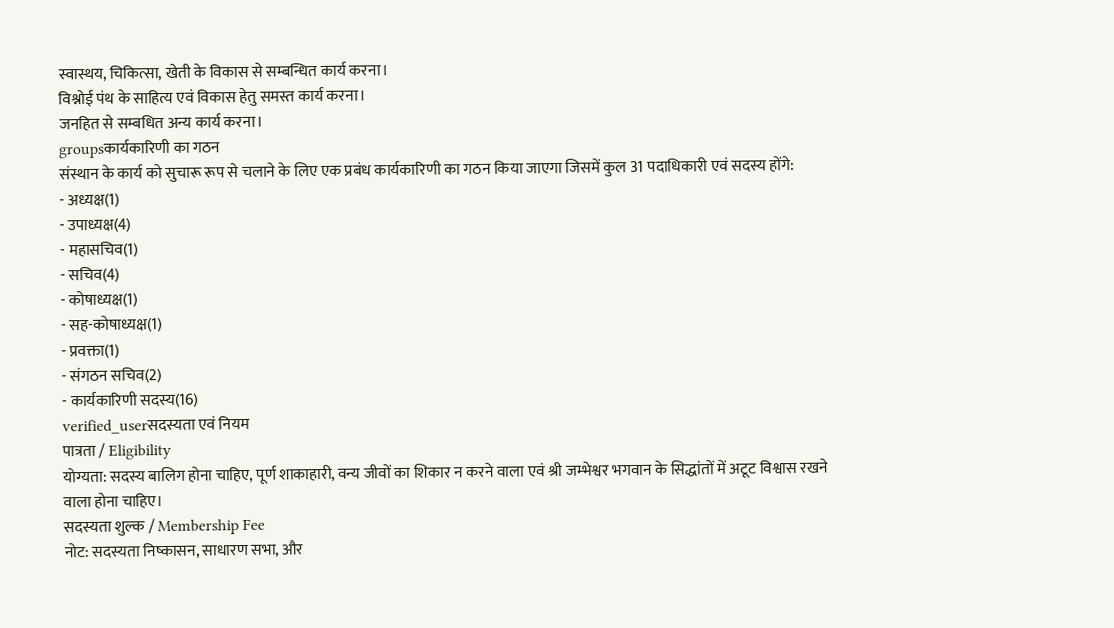स्वास्थय, चिकित्सा, खेती के विकास से सम्बन्धित कार्य करना।
विश्नोई पंथ के साहित्य एवं विकास हेतु समस्त कार्य करना।
जनहित से सम्बधित अन्य कार्य करना।
groupsकार्यकारिणी का गठन
संस्थान के कार्य को सुचारू रूप से चलाने के लिए एक प्रबंध कार्यकारिणी का गठन किया जाएगा जिसमें कुल 31 पदाधिकारी एवं सदस्य होंगे:
- अध्यक्ष(1)
- उपाध्यक्ष(4)
- महासचिव(1)
- सचिव(4)
- कोषाध्यक्ष(1)
- सह-कोषाध्यक्ष(1)
- प्रवक्ता(1)
- संगठन सचिव(2)
- कार्यकारिणी सदस्य(16)
verified_userसदस्यता एवं नियम
पात्रता / Eligibility
योग्यता: सदस्य बालिग होना चाहिए, पूर्ण शाकाहारी, वन्य जीवों का शिकार न करने वाला एवं श्री जम्भेश्वर भगवान के सिद्धांतों में अटूट विश्वास रखने वाला होना चाहिए।
सदस्यता शुल्क / Membership Fee
नोट: सदस्यता निष्कासन, साधारण सभा, और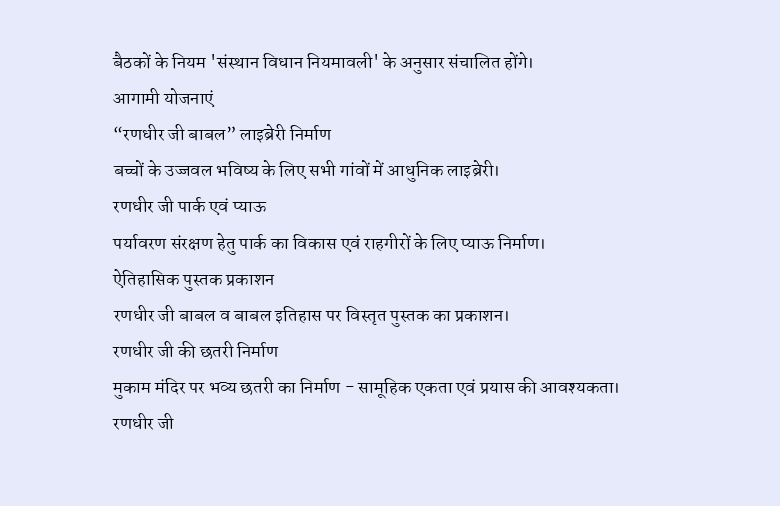बैठकों के नियम 'संस्थान विधान नियमावली' के अनुसार संचालित होंगे।
आगामी योजनाएं
“रणधीर जी बाबल” लाइब्रेरी निर्माण
बच्चों के उज्जवल भविष्य के लिए सभी गांवों में आधुनिक लाइब्रेरी।
रणधीर जी पार्क एवं प्याऊ
पर्यावरण संरक्षण हेतु पार्क का विकास एवं राहगीरों के लिए प्याऊ निर्माण।
ऐतिहासिक पुस्तक प्रकाशन
रणधीर जी बाबल व बाबल इतिहास पर विस्तृत पुस्तक का प्रकाशन।
रणधीर जी की छतरी निर्माण
मुकाम मंदिर पर भव्य छतरी का निर्माण - सामूहिक एकता एवं प्रयास की आवश्यकता।
रणधीर जी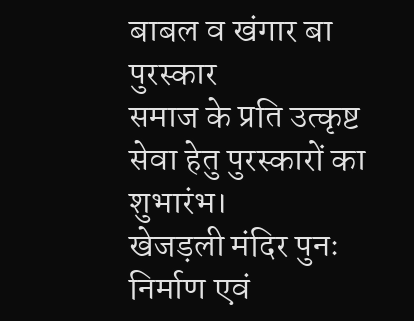बाबल व खंगार बा पुरस्कार
समाज के प्रति उत्कृष्ट सेवा हेतु पुरस्कारों का शुभारंभ।
खेजड़ली मंदिर पुनः निर्माण एवं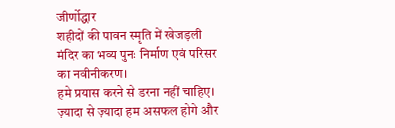जीर्णोद्धार
शहीदों की पावन स्मृति में खेजड़ली मंदिर का भव्य पुनः निर्माण एवं परिसर का नवीनीकरण।
हमे प्रयास करने से डरना नहीं चाहिए। ज़्यादा से ज़्यादा हम असफल होगे और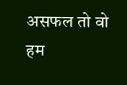असफल तो वो हम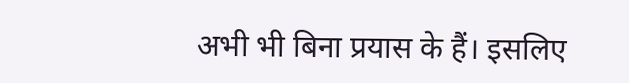अभी भी बिना प्रयास के हैं। इसलिए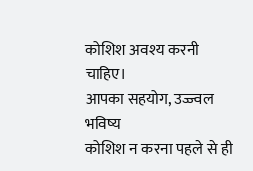कोशिश अवश्य करनी चाहिए।
आपका सहयोग, उज्ज्वल भविष्य
कोशिश न करना पहले से ही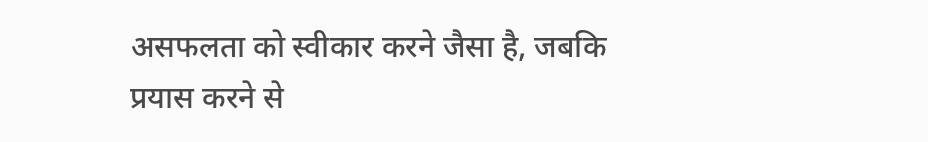असफलता को स्वीकार करने जैसा है, जबकि प्रयास करने से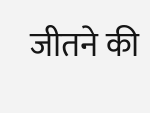जीतने की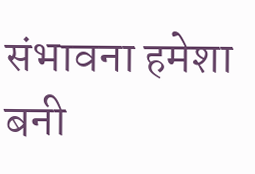संभावना हमेशा बनी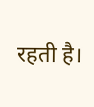रहती है।